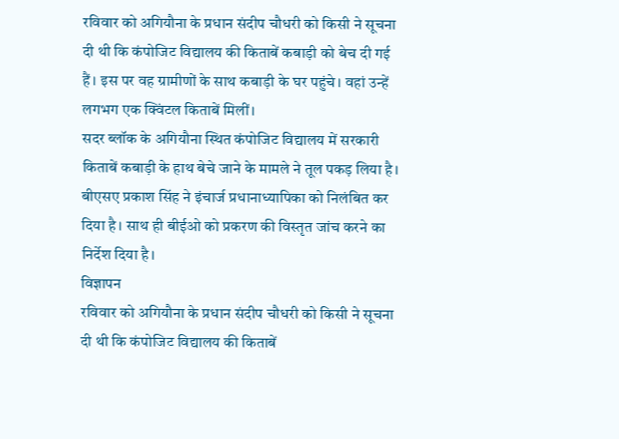रविवार को अगियौना के प्रधान संदीप चौधरी को किसी ने सूचना दी थी कि कंपोजिट विद्यालय की किताबें कबाड़ी को बेच दी गई हैं। इस पर वह ग्रामीणों के साथ कबाड़ी के घर पहुंचे। वहां उन्हें लगभग एक क्विंटल किताबें मिलीं।
सदर ब्लॉक के अगियौना स्थित कंपोजिट विद्यालय में सरकारी किताबें कबाड़ी के हाथ बेचे जाने के मामले ने तूल पकड़ लिया है। बीएसए प्रकाश सिंह ने इंचार्ज प्रधानाध्यापिका को निलंबित कर दिया है। साथ ही बीईओ को प्रकरण की विस्तृत जांच करने का निर्देश दिया है।
विज्ञापन
रविवार को अगियौना के प्रधान संदीप चौधरी को किसी ने सूचना दी थी कि कंपोजिट विद्यालय की किताबें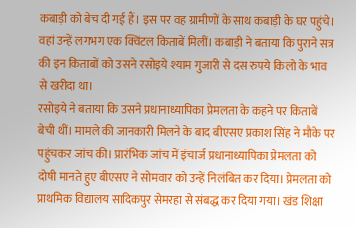कबाड़ी को बेच दी गई हैं। इस पर वह ग्रामीणों के साथ कबाड़ी के घर पहुंचे। वहां उन्हें लगभग एक क्विंटल किताबें मिलीं। कबाड़ी ने बताया कि पुराने सत्र की इन किताबों को उसने रसोइये श्याम गुजारी से दस रुपये किलो के भाव से खरीदा था।
रसोइये ने बताया कि उसने प्रधानाध्यापिका प्रेमलता के कहने पर किताबें बेची थीं। मामले की जानकारी मिलने के बाद बीएसए प्रकाश सिंह ने मौके पर पहुंचकर जांच की। प्रारंभिक जांच में इंचार्ज प्रधानाध्यापिका प्रेमलता को दोषी मानते हुए बीएसए ने सोमवार को उन्हें निलंबित कर दिया। प्रेमलता को प्राथमिक विद्यालय सादिकपुर सेमरहा से संबद्ध कर दिया गया। खंड शिक्षा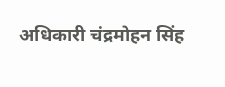अधिकारी चंद्रमोहन सिंह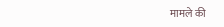मामले की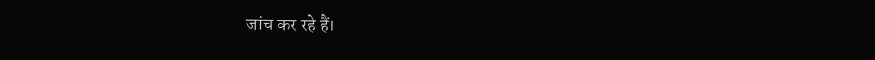जांच कर रहे हैं।